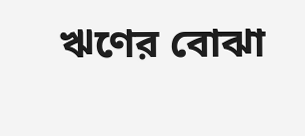ঋণের বোঝা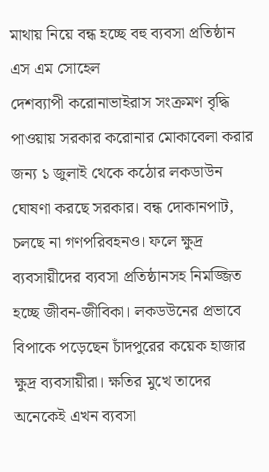মাথায় নিয়ে বন্ধ হচ্ছে বহু ব্যবসা প্রতিষ্ঠান
এস এম সোহেল
দেশব্যাপী করোনাভাইরাস সংক্রমণ বৃদ্ধি পাওয়ায় সরকার করোনার মোকাবেলা করার জন্য ১ জুলাই থেকে কঠোর লকডাউন ঘোষণা করছে সরকার। বন্ধ দোকানপাট, চলছে না গণপরিবহনও। ফলে ক্ষুদ্র ব্যবসায়ীদের ব্যবসা প্রতিষ্ঠানসহ নিমজ্জিত হচ্ছে জীবন-জীবিকা। লকডউনের প্রভাবে বিপাকে পড়েছেন চাঁদপুরের কয়েক হাজার ক্ষুদ্র ব্যবসায়ীরা। ক্ষতির মুখে তাদের অনেকেই এখন ব্যবসা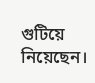গুটিয়ে নিয়েছেন।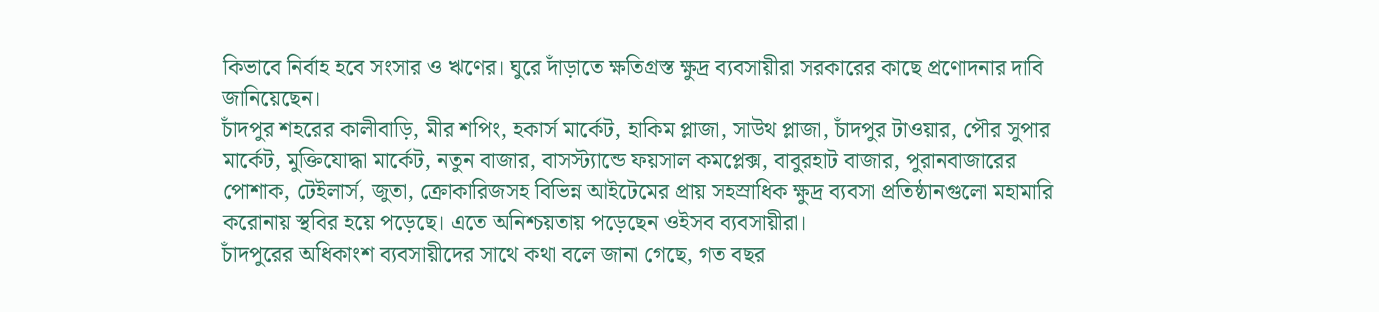কিভাবে নির্বাহ হবে সংসার ও ঋণের। ঘুরে দাঁড়াতে ক্ষতিগ্রস্ত ক্ষুদ্র ব্যবসায়ীরা সরকারের কাছে প্রণোদনার দাবি জানিয়েছেন।
চাঁদপুর শহরের কালীবাড়ি, মীর শপিং, হকার্স মার্কেট, হাকিম প্লাজা, সাউথ প্লাজা, চাঁদপুর টাওয়ার, পৌর সুপার মার্কেট, মুক্তিযোদ্ধা মার্কেট, নতুন বাজার, বাসস্ট্যান্ডে ফয়সাল কমপ্লেক্স, বাবুরহাট বাজার, পুরানবাজারের পোশাক, টেইলার্স, জুতা, ক্রোকারিজসহ বিভিন্ন আইটেমের প্রায় সহস্রাধিক ক্ষুদ্র ব্যবসা প্রতিষ্ঠানগুলো মহামারি করোনায় স্থবির হয়ে পড়েছে। এতে অনিশ্চয়তায় পড়েছেন ওইসব ব্যবসায়ীরা।
চাঁদপুরের অধিকাংশ ব্যবসায়ীদের সাথে কথা বলে জানা গেছে, গত বছর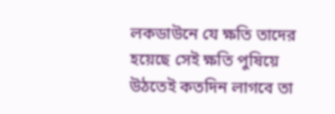লকডাউনে যে ক্ষতি তাদের হয়েছে সেই ক্ষতি পুষিয়ে উঠতেই কতদিন লাগবে তা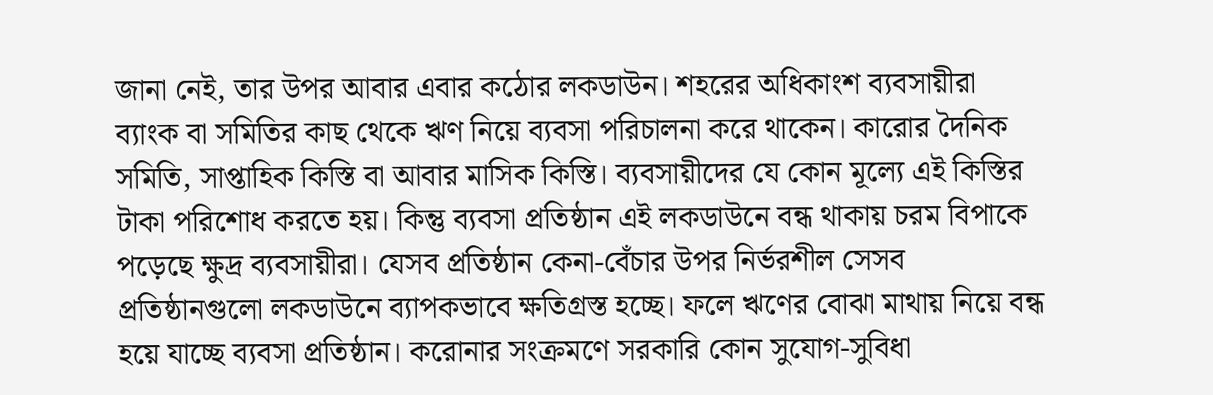জানা নেই, তার উপর আবার এবার কঠোর লকডাউন। শহরের অধিকাংশ ব্যবসায়ীরা ব্যাংক বা সমিতির কাছ থেকে ঋণ নিয়ে ব্যবসা পরিচালনা করে থাকেন। কারোর দৈনিক সমিতি, সাপ্তাহিক কিস্তি বা আবার মাসিক কিস্তি। ব্যবসায়ীদের যে কোন মূল্যে এই কিস্তির টাকা পরিশোধ করতে হয়। কিন্তু ব্যবসা প্রতিষ্ঠান এই লকডাউনে বন্ধ থাকায় চরম বিপাকে পড়েছে ক্ষুদ্র ব্যবসায়ীরা। যেসব প্রতিষ্ঠান কেনা-বেঁচার উপর নির্ভরশীল সেসব প্রতিষ্ঠানগুলো লকডাউনে ব্যাপকভাবে ক্ষতিগ্রস্ত হচ্ছে। ফলে ঋণের বোঝা মাথায় নিয়ে বন্ধ হয়ে যাচ্ছে ব্যবসা প্রতিষ্ঠান। করোনার সংক্রমণে সরকারি কোন সুযোগ-সুবিধা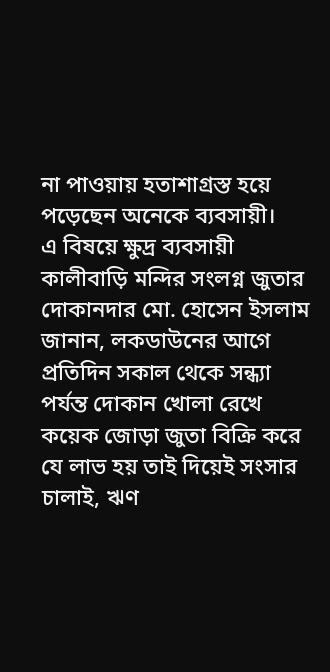না পাওয়ায় হতাশাগ্রস্ত হয়ে পড়েছেন অনেকে ব্যবসায়ী।
এ বিষয়ে ক্ষুদ্র ব্যবসায়ী কালীবাড়ি মন্দির সংলগ্ন জুতার দোকানদার মো. হোসেন ইসলাম জানান, লকডাউনের আগে প্রতিদিন সকাল থেকে সন্ধ্যা পর্যন্ত দোকান খোলা রেখে কয়েক জোড়া জুতা বিক্রি করে যে লাভ হয় তাই দিয়েই সংসার চালাই, ঋণ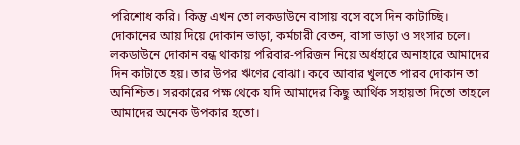পরিশোধ করি। কিন্তু এখন তো লকডাউনে বাসায় বসে বসে দিন কাটাচ্ছি। দোকানের আয় দিয়ে দোকান ভাড়া, কর্মচারী বেতন, বাসা ভাড়া ও সংসার চলে। লকডাউনে দোকান বন্ধ থাকায় পরিবার-পরিজন নিয়ে অর্ধহারে অনাহারে আমাদের দিন কাটাতে হয়। তার উপর ঋণের বোঝা। কবে আবার খুলতে পারব দোকান তা অনিশ্চিত। সরকারের পক্ষ থেকে যদি আমাদের কিছু আর্থিক সহায়তা দিতো তাহলে আমাদের অনেক উপকার হতো।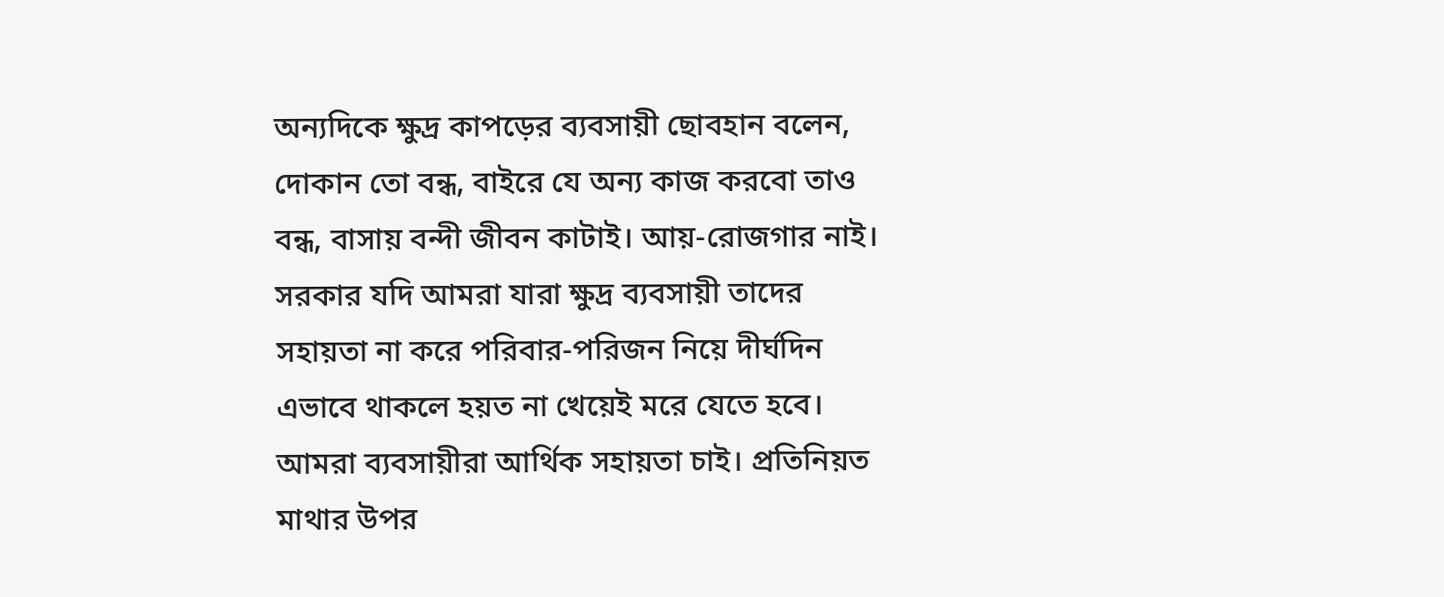অন্যদিকে ক্ষুদ্র কাপড়ের ব্যবসায়ী ছোবহান বলেন, দোকান তো বন্ধ, বাইরে যে অন্য কাজ করবো তাও বন্ধ, বাসায় বন্দী জীবন কাটাই। আয়-রোজগার নাই। সরকার যদি আমরা যারা ক্ষুদ্র ব্যবসায়ী তাদের সহায়তা না করে পরিবার-পরিজন নিয়ে দীর্ঘদিন এভাবে থাকলে হয়ত না খেয়েই মরে যেতে হবে। আমরা ব্যবসায়ীরা আর্থিক সহায়তা চাই। প্রতিনিয়ত মাথার উপর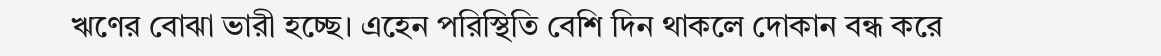ঋণের বোঝা ভারী হচ্ছে। এহেন পরিস্থিতি বেশি দিন থাকলে দোকান বন্ধ করে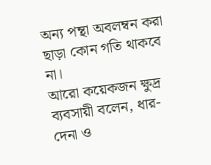অন্য পন্থা অবলম্বন করা ছাড়া কোন গতি থাকবে না।
আরো কয়েকজন ক্ষুদ্র ব্যবসায়ী বলেন, ধার-দেনা ও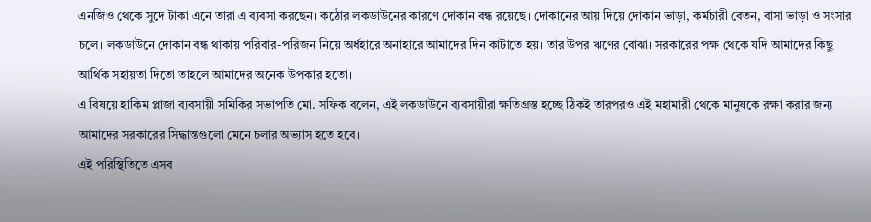এনজিও থেকে সুদে টাকা এনে তারা এ ব্যবসা করছেন। কঠোর লকডাউনের কারণে দোকান বন্ধ রয়েছে। দোকানের আয় দিয়ে দোকান ভাড়া, কর্মচারী বেতন, বাসা ভাড়া ও সংসার চলে। লকডাউনে দোকান বন্ধ থাকায় পরিবার-পরিজন নিয়ে অর্ধহারে অনাহারে আমাদের দিন কাটাতে হয়। তার উপর ঋণের বোঝা। সরকারের পক্ষ থেকে যদি আমাদের কিছু আর্থিক সহায়তা দিতো তাহলে আমাদের অনেক উপকার হতো।
এ বিষয়ে হাকিম প্লাজা ব্যবসায়ী সমিকির সভাপতি মো. সফিক বলেন, এই লকডাউনে ব্যবসায়ীরা ক্ষতিগ্রস্ত হচ্ছে ঠিকই তারপরও এই মহামারী থেকে মানুষকে রক্ষা করার জন্য আমাদের সরকারের সিদ্ধান্তগুলো মেনে চলার অভ্যাস হতে হবে।
এই পরিস্থিতিতে এসব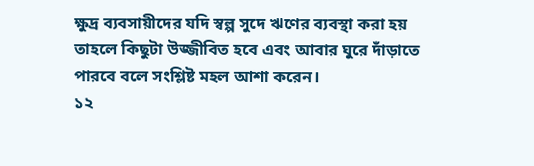ক্ষুদ্র ব্যবসায়ীদের যদি স্বল্প সুদে ঋণের ব্যবস্থা করা হয় তাহলে কিছুটা উজ্জীবিত হবে এবং আবার ঘুরে দাঁড়াতে পারবে বলে সংশ্লিষ্ট মহল আশা করেন।
১২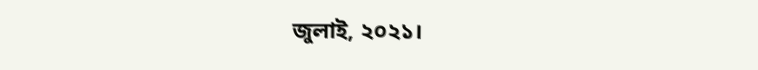জুলাই, ২০২১।